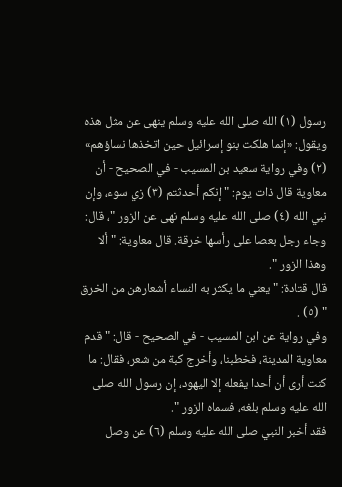رسول (١) الله صلى الله عليه وسلم ينهى عن مثل هذه ويقول: «إنما هلكت بنو إسرائيل حين اتخذها نساؤهم» (٢) وفي رواية سعيد بن المسيب - في الصحيح - أن معاوية قال ذات يوم: " إنكم أحدثتم (٣) زي سوء، وإن نبي الله (٤) صلى الله عليه وسلم نهى عن الزور "، قال: وجاء رجل بعصا على رأسها خرقة. قال معاوية: " ألا وهذا الزور ".
قال قتادة: " يعني ما يكثر به النساء أشعارهن من الخرق " (٥) .
وفي رواية عن ابن المسيب - في الصحيح - قال: " قدم معاوية المدينة، فخطبنا، وأخرج كبة من شعر، فقال: ما كنت أرى أن أحدا يفعله إلا اليهود، إن رسول الله صلى الله عليه وسلم بلغه، فسماه الزور ".
فقد أخبر النبي صلى الله عليه وسلم (٦) عن وصل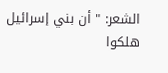الشعر: " أن بني إسرائيل هلكوا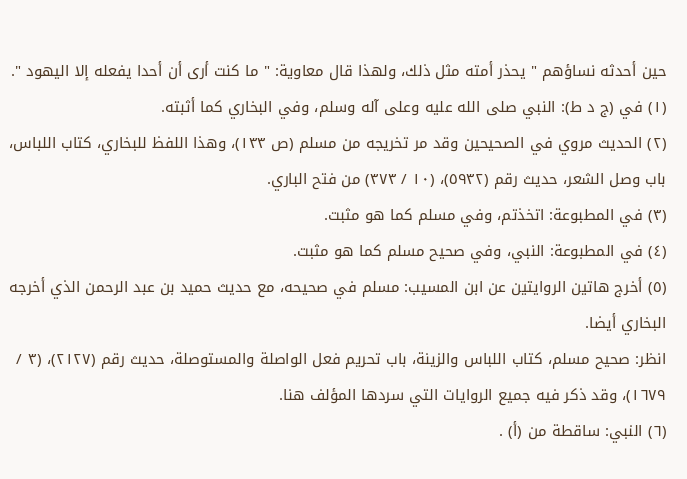حين أحدثه نساؤهم " يحذر أمته مثل ذلك، ولهذا قال معاوية: " ما كنت أرى أن أحدا يفعله إلا اليهود ".
(١) في (ج د ط): النبي صلى الله عليه وعلى آله وسلم، وفي البخاري كما أثبته.
(٢) الحديث مروي في الصحيحين وقد مر تخريجه من مسلم (ص ١٣٣)، وهذا اللفظ للبخاري، كتاب اللباس، باب وصل الشعر، حديث رقم (٥٩٣٢)، (١٠ / ٣٧٣) من فتح الباري.
(٣) في المطبوعة: اتخذتم، وفي مسلم كما هو مثبت.
(٤) في المطبوعة: النبي، وفي صحيح مسلم كما هو مثبت.
(٥) أخرج هاتين الروايتين عن ابن المسيب: مسلم في صحيحه، مع حديث حميد بن عبد الرحمن الذي أخرجه البخاري أيضا.
انظر: صحيح مسلم، كتاب اللباس والزينة، باب تحريم فعل الواصلة والمستوصلة، حديث رقم (٢١٢٧)، (٣ / ١٦٧٩)، وقد ذكر فيه جميع الروايات التي سردها المؤلف هنا.
(٦) النبي: ساقطة من (أ) .